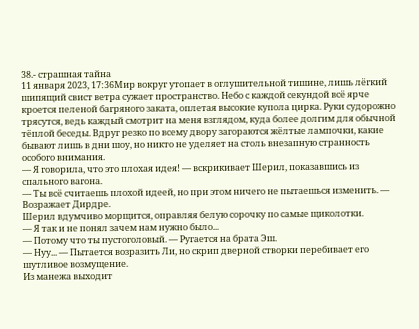38.- страшная тайна
11 января 2023, 17:36Мир вокруг утопает в оглушительной тишине, лишь лёгкий шипящий свист ветра сужает пространство. Небо с каждой секундой всё ярче кроется пеленой багряного заката, оплетая высокие купола цирка. Руки судорожно трясутся, ведь каждый смотрит на меня взглядом, куда более долгим для обычной тёплой беседы. Вдруг резко по всему двору загораются жёлтые лампочки, какие бывают лишь в дни шоу, но никто не уделяет на столь внезапную странность особого внимания.
— Я говорила, что это плохая идея! — вскрикивает Шерил, показавшись из спального вагона.
— Ты всё считаешь плохой идеей, но при этом ничего не пытаешься изменить. — Возражает Дирдре.
Шерил вдумчиво морщится, оправляя белую сорочку по самые щиколотки.
— Я так и не понял зачем нам нужно было...
— Потому что ты пустоголовый. — Ругается на брата Эш.
— Нуу... — Пытается возразить Ли, но скрип дверной створки перебивает его шутливое возмущение.
Из манежа выходит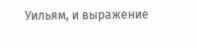Уильям, и выражение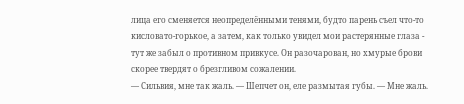лица его сменяется неопределёнными тенями, будто парень съел что-то кисловато-горькое, а затем, как только увидел мои растерянные глаза - тут же забыл о противном привкусе. Он разочарован, но хмурые брови скорее твердят о брезгливом сожалении.
— Сильвия, мне так жаль. — Шепчет он, еле размытая губы. — Мне жаль.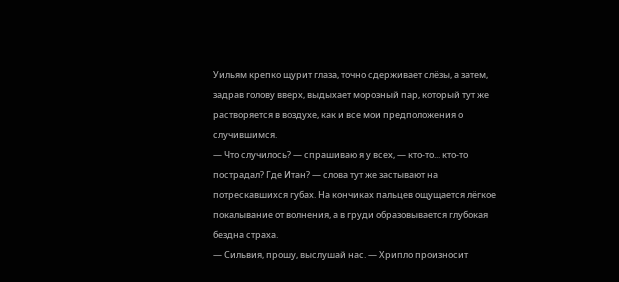Уильям крепко щурит глаза, точно сдерживает слёзы, а затем, задрав голову вверх, выдыхает морозный пар, который тут же растворяется в воздухе, как и все мои предположения о случившимся.
— Что случилось? — спрашиваю я у всех, — кто-то... кто-то пострадал? Где Итан? — слова тут же застывают на потрескавшихся губах. На кончиках пальцев ощущается лёгкое покалывание от волнения, а в груди образовывается глубокая бездна страха.
— Сильвия, прошу, выслушай нас. — Хрипло произносит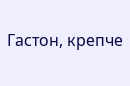Гастон, крепче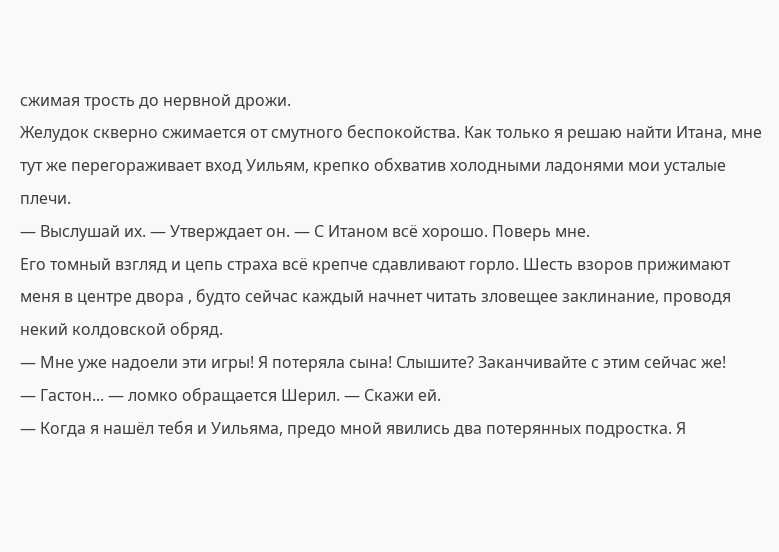сжимая трость до нервной дрожи.
Желудок скверно сжимается от смутного беспокойства. Как только я решаю найти Итана, мне тут же перегораживает вход Уильям, крепко обхватив холодными ладонями мои усталые плечи.
— Выслушай их. — Утверждает он. — С Итаном всё хорошо. Поверь мне.
Его томный взгляд и цепь страха всё крепче сдавливают горло. Шесть взоров прижимают меня в центре двора , будто сейчас каждый начнет читать зловещее заклинание, проводя некий колдовской обряд.
— Мне уже надоели эти игры! Я потеряла сына! Слышите? Заканчивайте с этим сейчас же!
— Гастон... — ломко обращается Шерил. — Скажи ей.
— Когда я нашёл тебя и Уильяма, предо мной явились два потерянных подростка. Я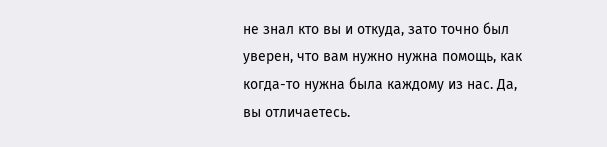не знал кто вы и откуда, зато точно был уверен, что вам нужно нужна помощь, как когда-то нужна была каждому из нас. Да, вы отличаетесь.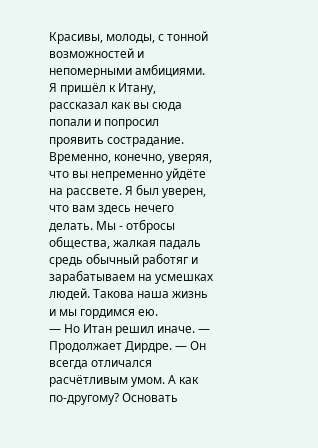Красивы, молоды, с тонной возможностей и непомерными амбициями. Я пришёл к Итану, рассказал как вы сюда попали и попросил проявить сострадание. Временно, конечно, уверяя, что вы непременно уйдёте на рассвете. Я был уверен, что вам здесь нечего делать. Мы - отбросы общества, жалкая падаль средь обычный работяг и зарабатываем на усмешках людей. Такова наша жизнь и мы гордимся ею.
— Но Итан решил иначе. — Продолжает Дирдре. — Он всегда отличался расчётливым умом. А как по-другому? Основать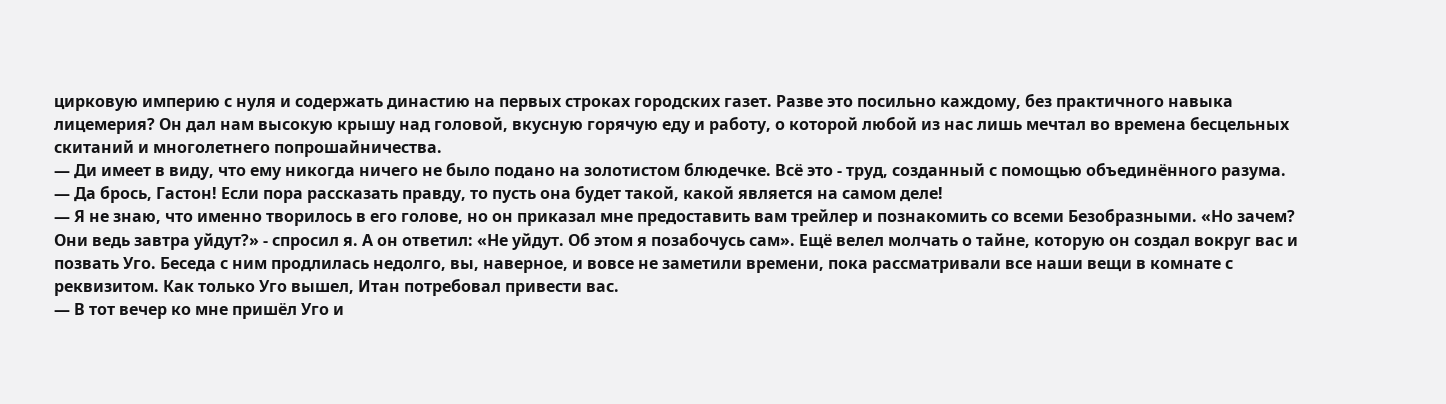цирковую империю с нуля и содержать династию на первых строках городских газет. Разве это посильно каждому, без практичного навыка лицемерия? Он дал нам высокую крышу над головой, вкусную горячую еду и работу, о которой любой из нас лишь мечтал во времена бесцельных скитаний и многолетнего попрошайничества.
— Ди имеет в виду, что ему никогда ничего не было подано на золотистом блюдечке. Всё это - труд, созданный с помощью объединённого разума.
— Да брось, Гастон! Если пора рассказать правду, то пусть она будет такой, какой является на самом деле!
— Я не знаю, что именно творилось в его голове, но он приказал мне предоставить вам трейлер и познакомить со всеми Безобразными. «Но зачем? Они ведь завтра уйдут?» - спросил я. А он ответил: «Не уйдут. Об этом я позабочусь сам». Ещё велел молчать о тайне, которую он создал вокруг вас и позвать Уго. Беседа с ним продлилась недолго, вы, наверное, и вовсе не заметили времени, пока рассматривали все наши вещи в комнате с реквизитом. Как только Уго вышел, Итан потребовал привести вас.
— В тот вечер ко мне пришёл Уго и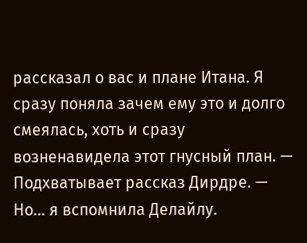рассказал о вас и плане Итана. Я сразу поняла зачем ему это и долго смеялась, хоть и сразу возненавидела этот гнусный план. — Подхватывает рассказ Дирдре. — Но... я вспомнила Делайлу.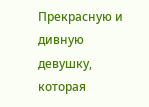Прекрасную и дивную девушку, которая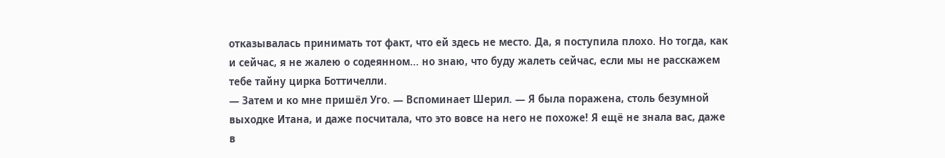отказывалась принимать тот факт, что ей здесь не место. Да, я поступила плохо. Но тогда, как и сейчас, я не жалею о содеянном... но знаю, что буду жалеть сейчас, если мы не расскажем тебе тайну цирка Боттичелли.
— Затем и ко мне пришёл Уго. — Вспоминает Шерил. — Я была поражена, столь безумной выходке Итана, и даже посчитала, что это вовсе на него не похоже! Я ещё не знала вас, даже в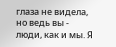глаза не видела, но ведь вы - люди, как и мы. Я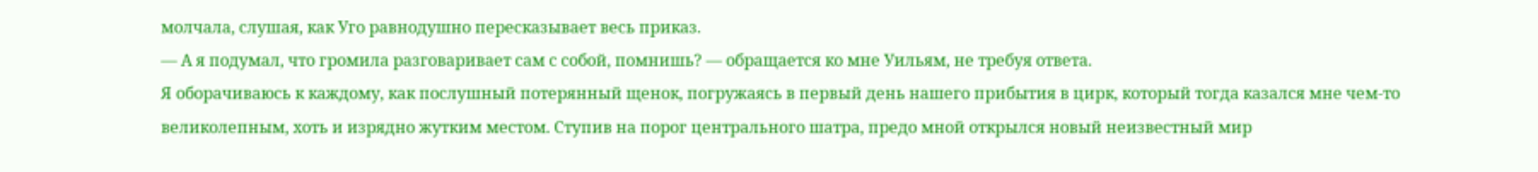молчала, слушая, как Уго равнодушно пересказывает весь приказ.
— А я подумал, что громила разговаривает сам с собой, помнишь? — обращается ко мне Уильям, не требуя ответа.
Я оборачиваюсь к каждому, как послушный потерянный щенок, погружаясь в первый день нашего прибытия в цирк, который тогда казался мне чем-то великолепным, хоть и изрядно жутким местом. Ступив на порог центрального шатра, предо мной открылся новый неизвестный мир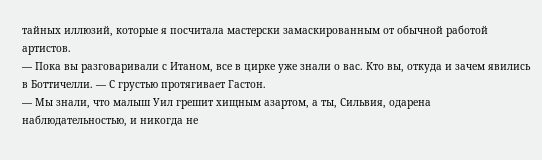тайных иллюзий, которые я посчитала мастерски замаскированным от обычной работой артистов.
— Пока вы разговаривали с Итаном, все в цирке уже знали о вас. Кто вы, откуда и зачем явились в Боттичелли. — С грустью протягивает Гастон.
— Мы знали, что малыш Уил грешит хищным азартом, а ты, Сильвия, одарена наблюдательностью, и никогда не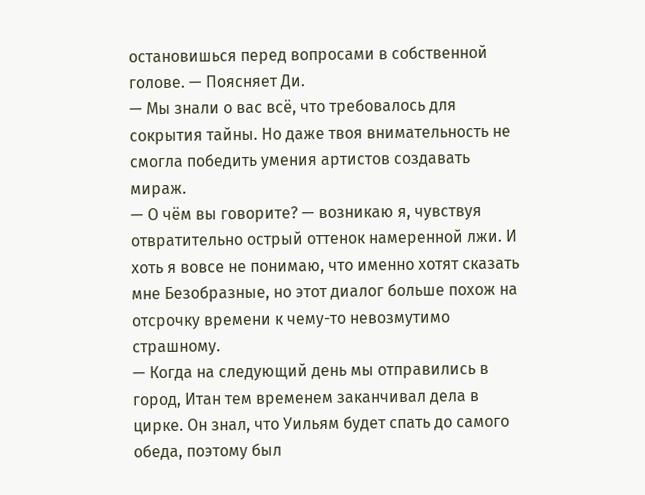остановишься перед вопросами в собственной голове. — Поясняет Ди.
— Мы знали о вас всё, что требовалось для сокрытия тайны. Но даже твоя внимательность не смогла победить умения артистов создавать мираж.
— О чём вы говорите? — возникаю я, чувствуя отвратительно острый оттенок намеренной лжи. И хоть я вовсе не понимаю, что именно хотят сказать мне Безобразные, но этот диалог больше похож на отсрочку времени к чему-то невозмутимо страшному.
— Когда на следующий день мы отправились в город, Итан тем временем заканчивал дела в цирке. Он знал, что Уильям будет спать до самого обеда, поэтому был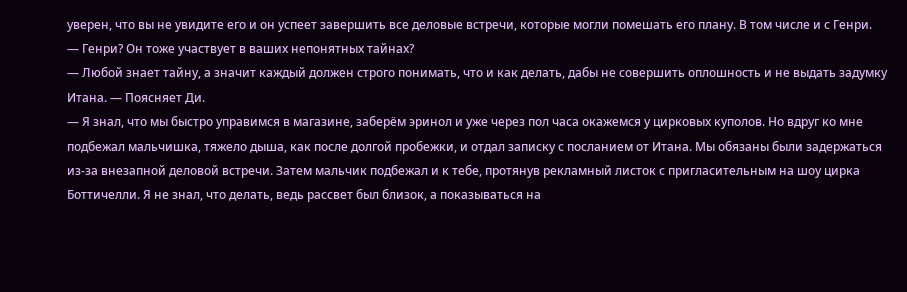уверен, что вы не увидите его и он успеет завершить все деловые встречи, которые могли помешать его плану. В том числе и с Генри.
— Генри? Он тоже участвует в ваших непонятных тайнах?
— Любой знает тайну, а значит каждый должен строго понимать, что и как делать, дабы не совершить оплошность и не выдать задумку Итана. — Поясняет Ди.
— Я знал, что мы быстро управимся в магазине, заберём эринол и уже через пол часа окажемся у цирковых куполов. Но вдруг ко мне подбежал мальчишка, тяжело дыша, как после долгой пробежки, и отдал записку с посланием от Итана. Мы обязаны были задержаться из-за внезапной деловой встречи. Затем мальчик подбежал и к тебе, протянув рекламный листок с пригласительным на шоу цирка Боттичелли. Я не знал, что делать, ведь рассвет был близок, а показываться на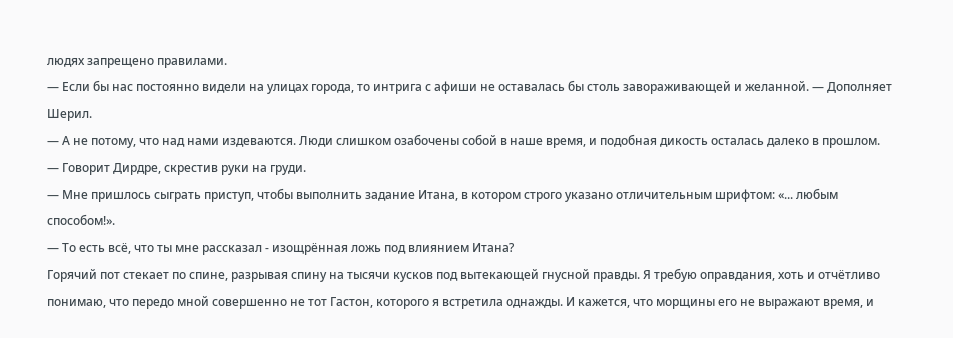людях запрещено правилами.
— Если бы нас постоянно видели на улицах города, то интрига с афиши не оставалась бы столь завораживающей и желанной. — Дополняет Шерил.
— А не потому, что над нами издеваются. Люди слишком озабочены собой в наше время, и подобная дикость осталась далеко в прошлом. — Говорит Дирдре, скрестив руки на груди.
— Мне пришлось сыграть приступ, чтобы выполнить задание Итана, в котором строго указано отличительным шрифтом: «... любым способом!».
— То есть всё, что ты мне рассказал - изощрённая ложь под влиянием Итана?
Горячий пот стекает по спине, разрывая спину на тысячи кусков под вытекающей гнусной правды. Я требую оправдания, хоть и отчётливо понимаю, что передо мной совершенно не тот Гастон, которого я встретила однажды. И кажется, что морщины его не выражают время, и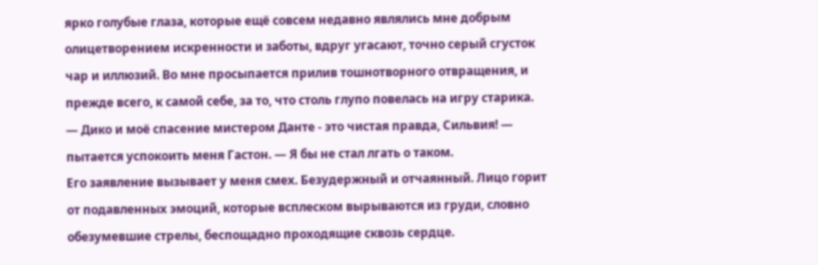ярко голубые глаза, которые ещё совсем недавно являлись мне добрым олицетворением искренности и заботы, вдруг угасают, точно серый сгусток чар и иллюзий. Во мне просыпается прилив тошнотворного отвращения, и прежде всего, к самой себе, за то, что столь глупо повелась на игру старика.
— Дико и моё спасение мистером Данте - это чистая правда, Сильвия! — пытается успокоить меня Гастон. — Я бы не стал лгать о таком.
Его заявление вызывает у меня смех. Безудержный и отчаянный. Лицо горит от подавленных эмоций, которые всплеском вырываются из груди, словно обезумевшие стрелы, беспощадно проходящие сквозь сердце.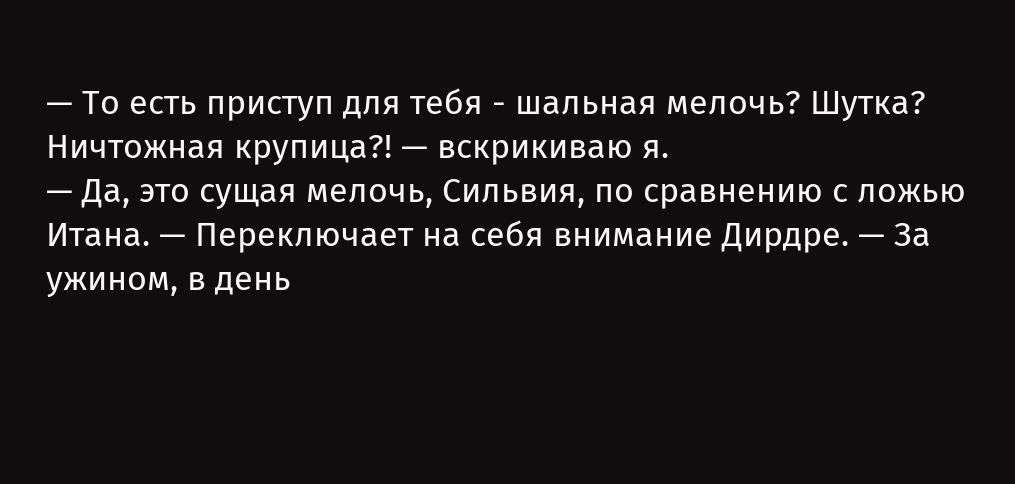— То есть приступ для тебя - шальная мелочь? Шутка? Ничтожная крупица?! — вскрикиваю я.
— Да, это сущая мелочь, Сильвия, по сравнению с ложью Итана. — Переключает на себя внимание Дирдре. — За ужином, в день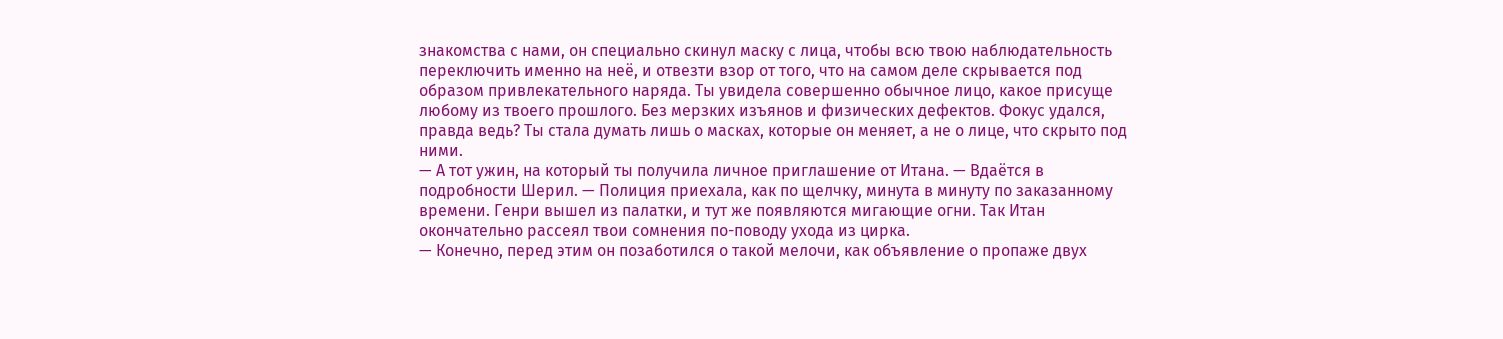знакомства с нами, он специально скинул маску с лица, чтобы всю твою наблюдательность переключить именно на неё, и отвезти взор от того, что на самом деле скрывается под образом привлекательного наряда. Ты увидела совершенно обычное лицо, какое присуще любому из твоего прошлого. Без мерзких изъянов и физических дефектов. Фокус удался, правда ведь? Ты стала думать лишь о масках, которые он меняет, а не о лице, что скрыто под ними.
— А тот ужин, на который ты получила личное приглашение от Итана. — Вдаётся в подробности Шерил. — Полиция приехала, как по щелчку, минута в минуту по заказанному времени. Генри вышел из палатки, и тут же появляются мигающие огни. Так Итан окончательно рассеял твои сомнения по-поводу ухода из цирка.
— Конечно, перед этим он позаботился о такой мелочи, как объявление о пропаже двух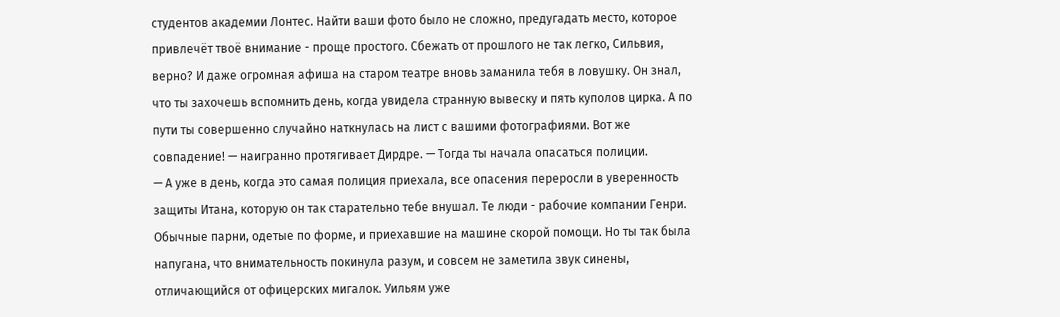студентов академии Лонтес. Найти ваши фото было не сложно, предугадать место, которое привлечёт твоё внимание - проще простого. Сбежать от прошлого не так легко, Сильвия, верно? И даже огромная афиша на старом театре вновь заманила тебя в ловушку. Он знал, что ты захочешь вспомнить день, когда увидела странную вывеску и пять куполов цирка. А по пути ты совершенно случайно наткнулась на лист с вашими фотографиями. Вот же совпадение! — наигранно протягивает Дирдре. — Тогда ты начала опасаться полиции.
— А уже в день, когда это самая полиция приехала, все опасения переросли в уверенность защиты Итана, которую он так старательно тебе внушал. Те люди - рабочие компании Генри. Обычные парни, одетые по форме, и приехавшие на машине скорой помощи. Но ты так была напугана, что внимательность покинула разум, и совсем не заметила звук синены, отличающийся от офицерских мигалок. Уильям уже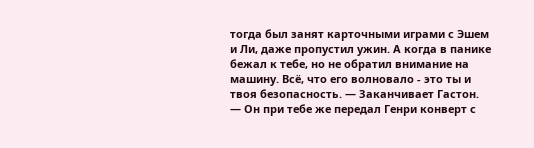тогда был занят карточными играми с Эшем и Ли, даже пропустил ужин. А когда в панике бежал к тебе, но не обратил внимание на машину. Всё, что его волновало - это ты и твоя безопасность. — Заканчивает Гастон.
— Он при тебе же передал Генри конверт с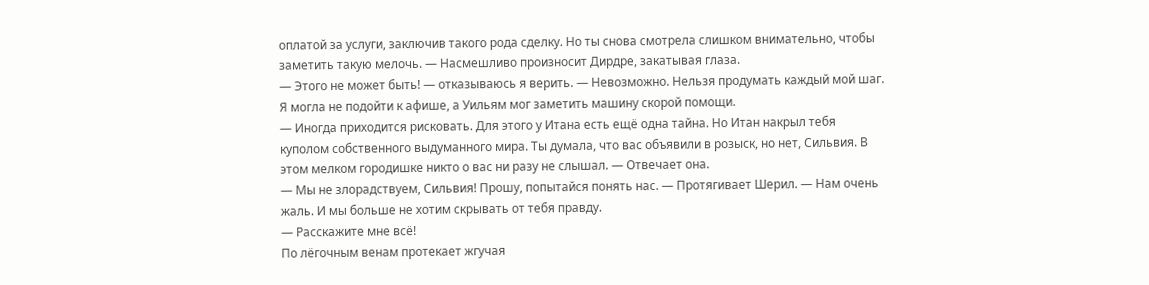оплатой за услуги, заключив такого рода сделку. Но ты снова смотрела слишком внимательно, чтобы заметить такую мелочь. — Насмешливо произносит Дирдре, закатывая глаза.
— Этого не может быть! — отказываюсь я верить. — Невозможно. Нельзя продумать каждый мой шаг. Я могла не подойти к афише, а Уильям мог заметить машину скорой помощи.
— Иногда приходится рисковать. Для этого у Итана есть ещё одна тайна. Но Итан накрыл тебя куполом собственного выдуманного мира. Ты думала, что вас объявили в розыск, но нет, Сильвия. В этом мелком городишке никто о вас ни разу не слышал. — Отвечает она.
— Мы не злорадствуем, Сильвия! Прошу, попытайся понять нас. — Протягивает Шерил. — Нам очень жаль. И мы больше не хотим скрывать от тебя правду.
— Расскажите мне всё!
По лёгочным венам протекает жгучая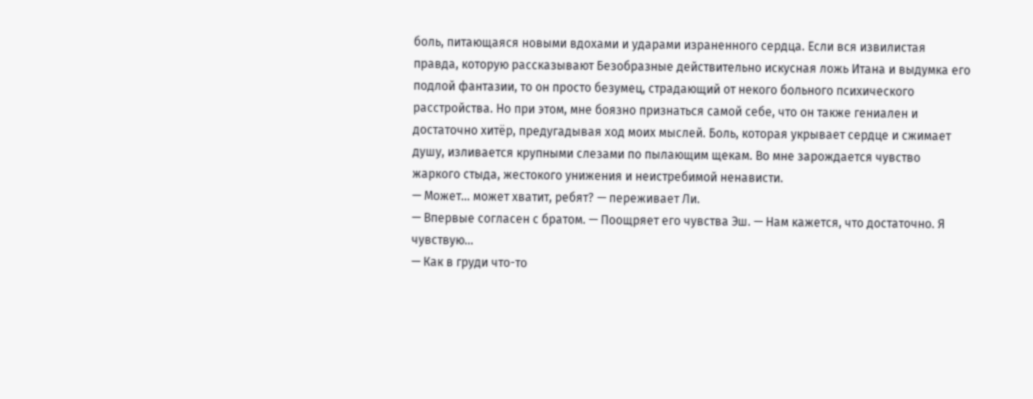боль, питающаяся новыми вдохами и ударами израненного сердца. Если вся извилистая правда, которую рассказывают Безобразные действительно искусная ложь Итана и выдумка его подлой фантазии, то он просто безумец, страдающий от некого больного психического расстройства. Но при этом, мне боязно признаться самой себе, что он также гениален и достаточно хитёр, предугадывая ход моих мыслей. Боль, которая укрывает сердце и сжимает душу, изливается крупными слезами по пылающим щекам. Во мне зарождается чувство жаркого стыда, жестокого унижения и неистребимой ненависти.
— Может... может хватит, ребят? — переживает Ли.
— Впервые согласен с братом. — Поощряет его чувства Эш. — Нам кажется, что достаточно. Я чувствую...
— Как в груди что-то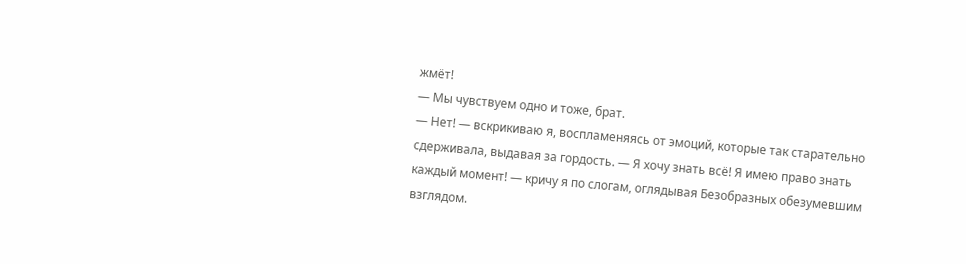жмёт!
— Мы чувствуем одно и тоже, брат.
— Нет! — вскрикиваю я, воспламеняясь от эмоций, которые так старательно сдерживала, выдавая за гордость. — Я хочу знать всё! Я имею право знать каждый момент! — кричу я по слогам, оглядывая Безобразных обезумевшим взглядом.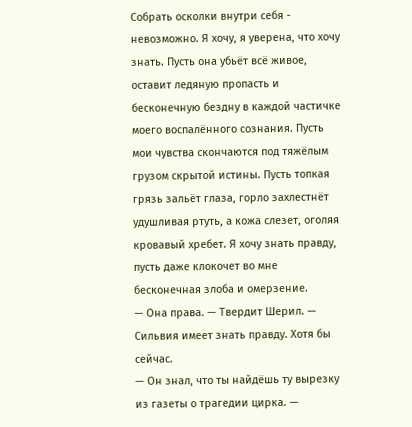Собрать осколки внутри себя - невозможно. Я хочу, я уверена, что хочу знать. Пусть она убьёт всё живое, оставит ледяную пропасть и бесконечную бездну в каждой частичке моего воспалённого сознания. Пусть мои чувства скончаются под тяжёлым грузом скрытой истины. Пусть топкая грязь зальёт глаза, горло захлестнёт удушливая ртуть, а кожа слезет, оголяя кровавый хребет. Я хочу знать правду, пусть даже клокочет во мне бесконечная злоба и омерзение.
— Она права. — Твердит Шерил. — Сильвия имеет знать правду. Хотя бы сейчас.
— Он знал, что ты найдёшь ту вырезку из газеты о трагедии цирка. —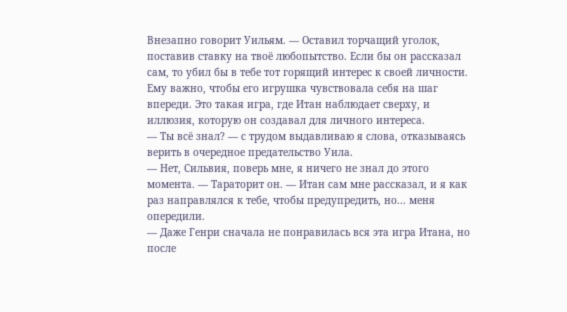Внезапно говорит Уильям. — Оставил торчащий уголок, поставив ставку на твоё любопытство. Если бы он рассказал сам, то убил бы в тебе тот горящий интерес к своей личности. Ему важно, чтобы его игрушка чувствовала себя на шаг впереди. Это такая игра, где Итан наблюдает сверху, и иллюзия, которую он создавал для личного интереса.
— Ты всё знал? — с трудом выдавливаю я слова, отказываясь верить в очередное предательство Уила.
— Нет, Сильвия, поверь мне, я ничего не знал до этого момента. — Тараторит он. — Итан сам мне рассказал, и я как раз направлялся к тебе, чтобы предупредить, но... меня опередили.
— Даже Генри сначала не понравилась вся эта игра Итана, но после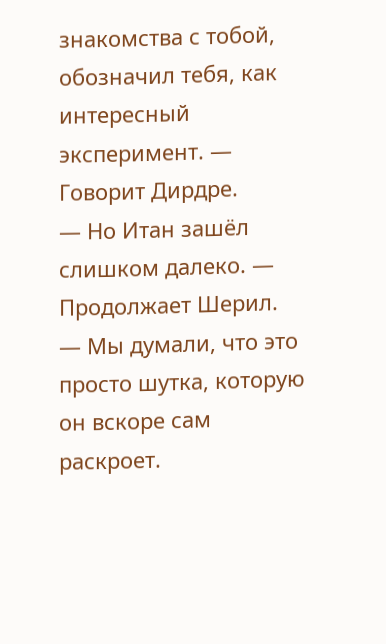знакомства с тобой, обозначил тебя, как интересный эксперимент. — Говорит Дирдре.
— Но Итан зашёл слишком далеко. — Продолжает Шерил. — Мы думали, что это просто шутка, которую он вскоре сам раскроет.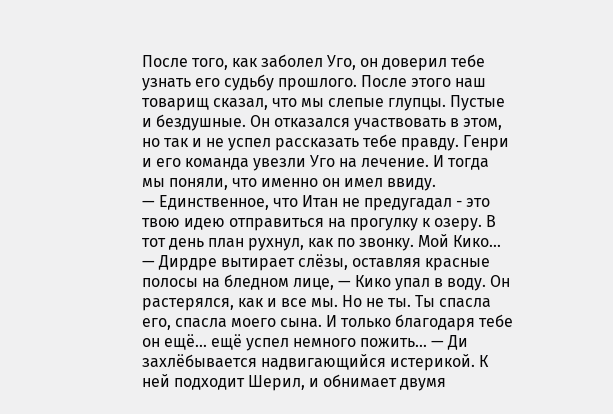После того, как заболел Уго, он доверил тебе узнать его судьбу прошлого. После этого наш товарищ сказал, что мы слепые глупцы. Пустые и бездушные. Он отказался участвовать в этом, но так и не успел рассказать тебе правду. Генри и его команда увезли Уго на лечение. И тогда мы поняли, что именно он имел ввиду.
— Единственное, что Итан не предугадал - это твою идею отправиться на прогулку к озеру. В тот день план рухнул, как по звонку. Мой Кико... — Дирдре вытирает слёзы, оставляя красные полосы на бледном лице, — Кико упал в воду. Он растерялся, как и все мы. Но не ты. Ты спасла его, спасла моего сына. И только благодаря тебе он ещё... ещё успел немного пожить... — Ди захлёбывается надвигающийся истерикой. К ней подходит Шерил, и обнимает двумя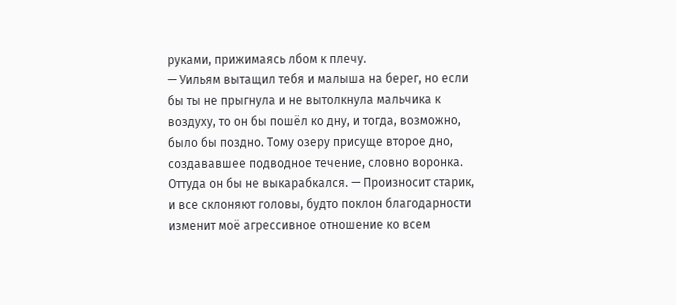руками, прижимаясь лбом к плечу.
— Уильям вытащил тебя и малыша на берег, но если бы ты не прыгнула и не вытолкнула мальчика к воздуху, то он бы пошёл ко дну, и тогда, возможно, было бы поздно. Тому озеру присуще второе дно, создававшее подводное течение, словно воронка. Оттуда он бы не выкарабкался. — Произносит старик, и все склоняют головы, будто поклон благодарности изменит моё агрессивное отношение ко всем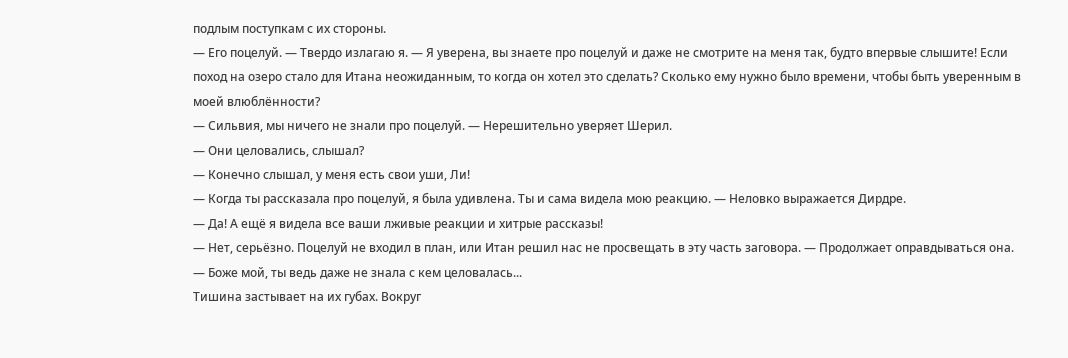подлым поступкам с их стороны.
— Его поцелуй. — Твердо излагаю я. — Я уверена, вы знаете про поцелуй и даже не смотрите на меня так, будто впервые слышите! Если поход на озеро стало для Итана неожиданным, то когда он хотел это сделать? Сколько ему нужно было времени, чтобы быть уверенным в моей влюблённости?
— Сильвия, мы ничего не знали про поцелуй. — Нерешительно уверяет Шерил.
— Они целовались, слышал?
— Конечно слышал, у меня есть свои уши, Ли!
— Когда ты рассказала про поцелуй, я была удивлена. Ты и сама видела мою реакцию. — Неловко выражается Дирдре.
— Да! А ещё я видела все ваши лживые реакции и хитрые рассказы!
— Нет, серьёзно. Поцелуй не входил в план, или Итан решил нас не просвещать в эту часть заговора. — Продолжает оправдываться она. — Боже мой, ты ведь даже не знала с кем целовалась...
Тишина застывает на их губах. Вокруг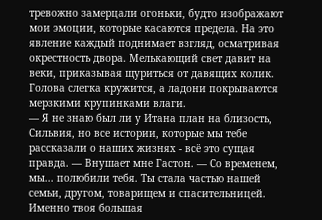тревожно замерцали огоньки, будто изображают мои эмоции, которые касаются предела. На это явление каждый поднимает взгляд, осматривая окрестность двора. Мелькающий свет давит на веки, приказывая щуриться от давящих колик. Голова слегка кружится, а ладони покрываются мерзкими крупинками влаги.
— Я не знаю был ли у Итана план на близость, Сильвия, но все истории, которые мы тебе рассказали о наших жизнях - всё это сущая правда. — Внушает мне Гастон. — Со временем, мы... полюбили тебя. Ты стала частью нашей семьи, другом, товарищем и спасительницей. Именно твоя большая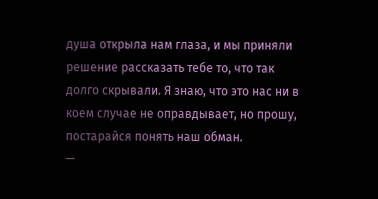душа открыла нам глаза, и мы приняли решение рассказать тебе то, что так долго скрывали. Я знаю, что это нас ни в коем случае не оправдывает, но прошу, постарайся понять наш обман.
—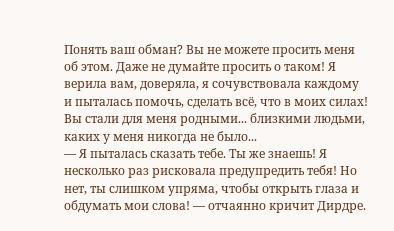Понять ваш обман? Вы не можете просить меня об этом. Даже не думайте просить о таком! Я верила вам, доверяла, я сочувствовала каждому и пыталась помочь, сделать всё, что в моих силах! Вы стали для меня родными... близкими людьми, каких у меня никогда не было...
— Я пыталась сказать тебе. Ты же знаешь! Я несколько раз рисковала предупредить тебя! Но нет, ты слишком упряма, чтобы открыть глаза и обдумать мои слова! — отчаянно кричит Дирдре.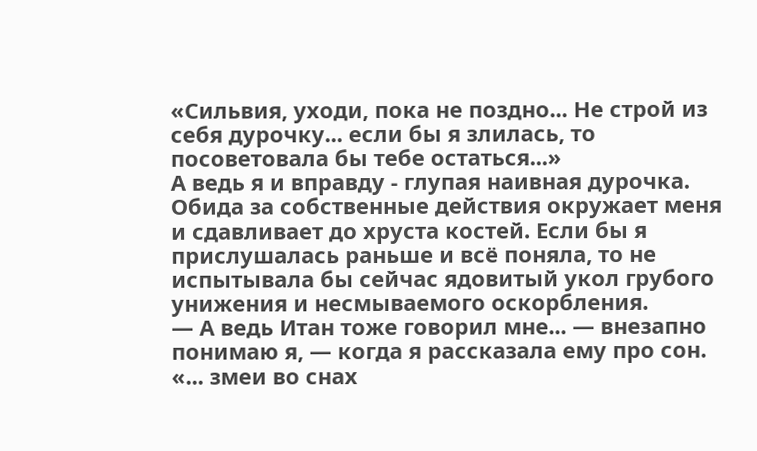«Сильвия, уходи, пока не поздно... Не строй из себя дурочку... если бы я злилась, то посоветовала бы тебе остаться...»
А ведь я и вправду - глупая наивная дурочка. Обида за собственные действия окружает меня и сдавливает до хруста костей. Если бы я прислушалась раньше и всё поняла, то не испытывала бы сейчас ядовитый укол грубого унижения и несмываемого оскорбления.
— А ведь Итан тоже говорил мне... — внезапно понимаю я, — когда я рассказала ему про сон.
«... змеи во снах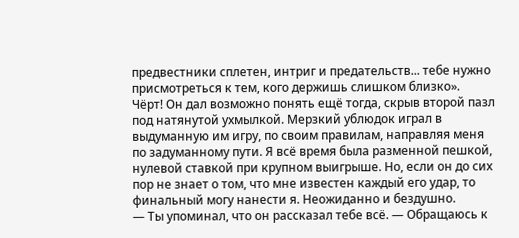предвестники сплетен, интриг и предательств... тебе нужно присмотреться к тем, кого держишь слишком близко».
Чёрт! Он дал возможно понять ещё тогда, скрыв второй пазл под натянутой ухмылкой. Мерзкий ублюдок играл в выдуманную им игру, по своим правилам, направляя меня по задуманному пути. Я всё время была разменной пешкой, нулевой ставкой при крупном выигрыше. Но, если он до сих пор не знает о том, что мне известен каждый его удар, то финальный могу нанести я. Неожиданно и бездушно.
— Ты упоминал, что он рассказал тебе всё. — Обращаюсь к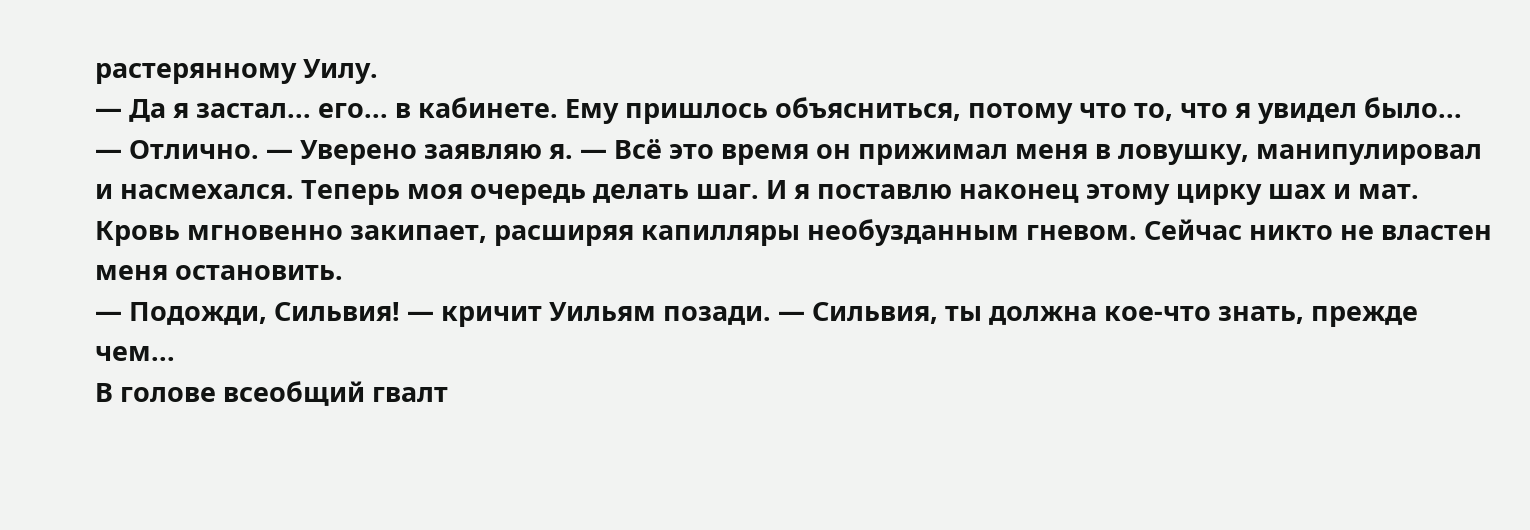растерянному Уилу.
— Да я застал... его... в кабинете. Ему пришлось объясниться, потому что то, что я увидел было...
— Отлично. — Уверено заявляю я. — Всё это время он прижимал меня в ловушку, манипулировал и насмехался. Теперь моя очередь делать шаг. И я поставлю наконец этому цирку шах и мат.
Кровь мгновенно закипает, расширяя капилляры необузданным гневом. Сейчас никто не властен меня остановить.
— Подожди, Сильвия! — кричит Уильям позади. — Сильвия, ты должна кое-что знать, прежде чем...
В голове всеобщий гвалт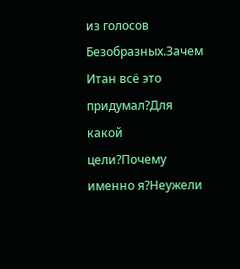из голосов Безобразных.Зачем Итан всё это придумал?Для какой цели?Почему именно я?Неужели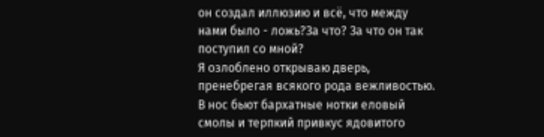он создал иллюзию и всё, что между нами было - ложь?За что? За что он так поступил со мной?
Я озлоблено открываю дверь, пренебрегая всякого рода вежливостью. В нос бьют бархатные нотки еловый смолы и терпкий привкус ядовитого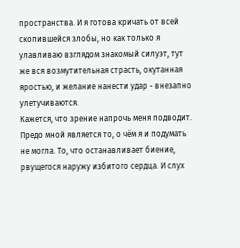пространства. И я готова кричать от всей скопившейся злобы, но как только я улавливаю взглядом знакомый силуэт, тут же вся возмутительная страсть, окутанная яростью, и желание нанести удар - внезапно улетучиваются.
Кажется, что зрение напрочь меня подводит. Предо мной является то, о чём я и подумать не могла. То, что останавливает биение, рвущегося наружу избитого сердца. И слух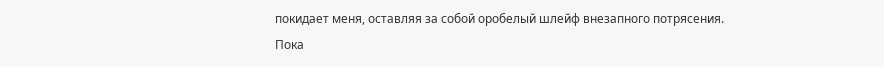покидает меня, оставляя за собой оробелый шлейф внезапного потрясения.
Пока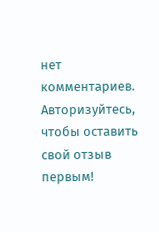нет комментариев. Авторизуйтесь, чтобы оставить свой отзыв первым!